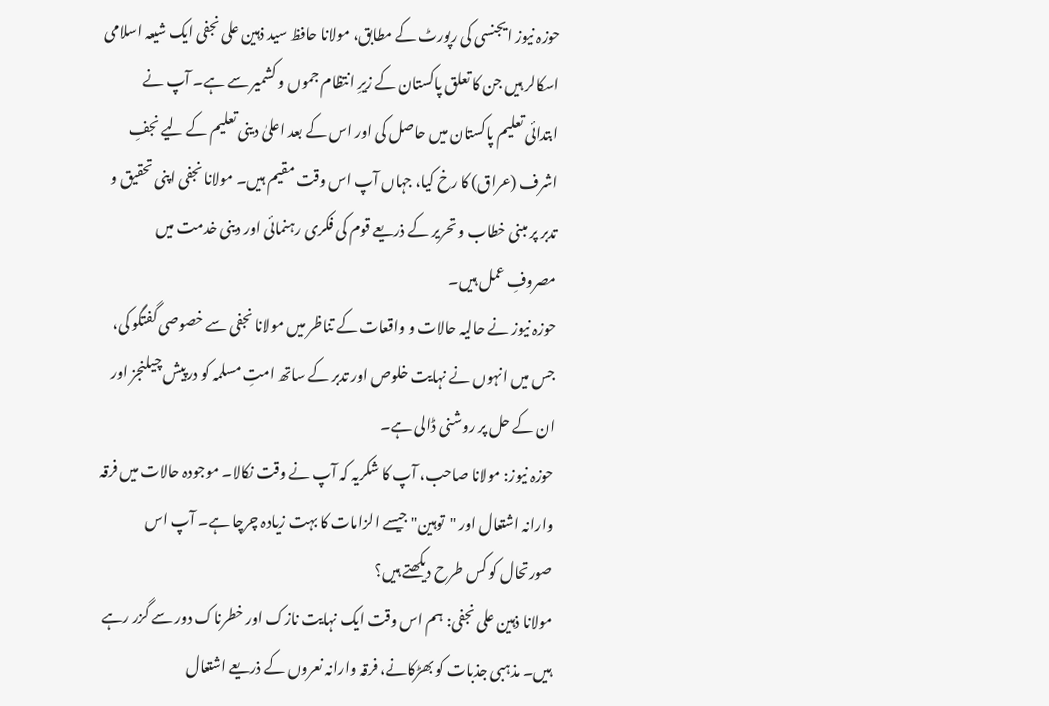حوزہ نیوز ایجنسی کی رپورٹ کے مطابق، مولانا حافظ سید ذہین علی نجفی ایک شیعہ اسلامی اسکالر ہیں جن کا تعلق پاکستان کے زیرِ انتظام جموں و کشمیر سے ہے۔ آپ نے ابتدائی تعلیم پاکستان میں حاصل کی اور اس کے بعد اعلیٰ دینی تعلیم کے لیے نجفِ اشرف (عراق) کا رخ کیا، جہاں آپ اس وقت مقیم ہیں۔ مولانا نجفی اپنی تحقیق و تدبر پر مبنی خطاب و تحریر کے ذریعے قوم کی فکری رہنمائی اور دینی خدمت میں مصروفِ عمل ہیں۔
حوزہ نیوز نے حالیہ حالات و واقعات کے تناظر میں مولانا نجفی سے خصوصی گفتگو کی، جس میں انہوں نے نہایت خلوص اور تدبر کے ساتھ امتِ مسلمہ کو درپیش چیلنجز اور ان کے حل پر روشنی ڈالی ہے۔
حوزہ نیوز: مولانا صاحب، آپ کا شکریہ کہ آپ نے وقت نکالا۔ موجودہ حالات میں فرقہ وارانہ اشتعال اور "توہین" جیسے الزامات کا بہت زیادہ چرچا ہے۔ آپ اس صورتحال کو کس طرح دیکھتے ہیں؟
مولانا ذہین علی نجفی: ہم اس وقت ایک نہایت نازک اور خطرناک دور سے گزر رہے ہیں۔ مذہبی جذبات کو بھڑکانے، فرقہ وارانہ نعروں کے ذریعے اشتعال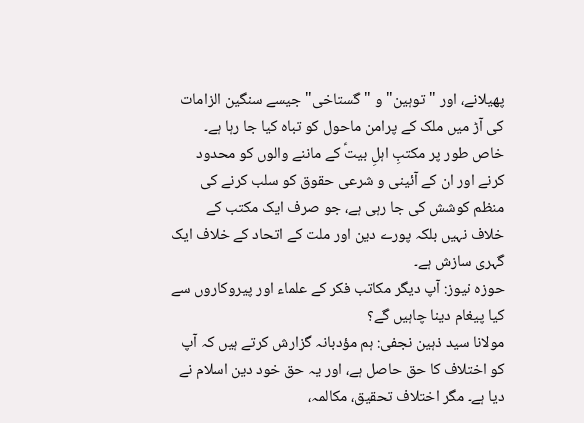پھیلانے، اور "توہین" و "گستاخی" جیسے سنگین الزامات کی آڑ میں ملک کے پرامن ماحول کو تباہ کیا جا رہا ہے۔ خاص طور پر مکتبِ اہلِ بیتؑ کے ماننے والوں کو محدود کرنے اور ان کے آئینی و شرعی حقوق کو سلب کرنے کی منظم کوشش کی جا رہی ہے، جو صرف ایک مکتب کے خلاف نہیں بلکہ پورے دین اور ملت کے اتحاد کے خلاف ایک گہری سازش ہے۔
حوزہ نیوز: آپ دیگر مکاتب فکر کے علماء اور پیروکاروں سے کیا پیغام دینا چاہیں گے؟
مولانا سید ذہین نجفی: ہم مؤدبانہ گزارش کرتے ہیں کہ آپ کو اختلاف کا حق حاصل ہے، اور یہ حق خود دین اسلام نے دیا ہے۔ مگر اختلاف تحقیق، مکالمہ،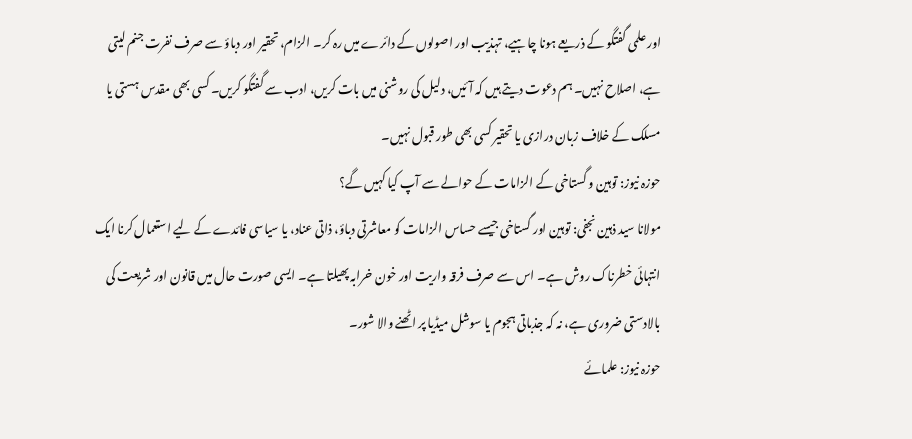اور علمی گفتگو کے ذریعے ہونا چاہیے، تہذیب اور اصولوں کے دائرے میں رہ کر۔ الزام، تحقیر اور دباؤ سے صرف نفرت جنم لیتی ہے، اصلاح نہیں۔ ہم دعوت دیتے ہیں کہ آئیں، دلیل کی روشنی میں بات کریں، ادب سے گفتگو کریں۔ کسی بھی مقدس ہستی یا مسلک کے خلاف زبان درازی یا تحقیر کسی بھی طور قبول نہیں۔
حوزہ نیوز: توہین و گستاخی کے الزامات کے حوالے سے آپ کیا کہیں گے؟
مولانا سید ذہین نجفی: توہین اور گستاخی جیسے حساس الزامات کو معاشرتی دباؤ، ذاتی عناد، یا سیاسی فائدے کے لیے استعمال کرنا ایک انتہائی خطرناک روش ہے۔ اس سے صرف فرقہ واریت اور خون خرابہ پھیلتا ہے۔ ایسی صورت حال میں قانون اور شریعت کی بالادستی ضروری ہے، نہ کہ جذباتی ہجوم یا سوشل میڈیا پر اٹھنے والا شور۔
حوزہ نیوز: علمائے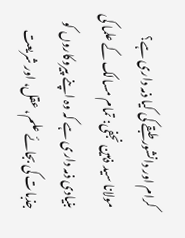کرام اور دانشور طبقے کی کیا ذمہ داری ہے؟
مولانا سید ذہین نجفی: تمام مسالک کے علما کی بنیادی ذمہ داری ہے کہ وہ اپنے پیروکاروں کو جذبات کی بجائے علم، عقل، اور شریعت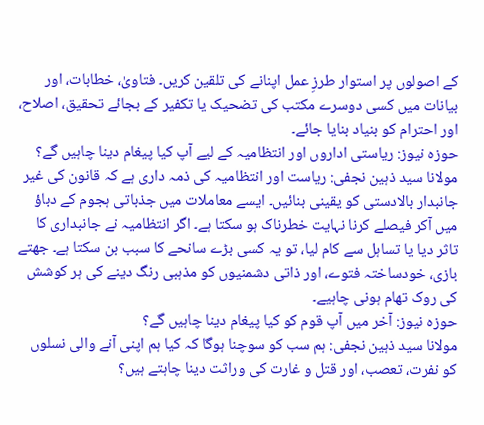کے اصولوں پر استوار طرزِ عمل اپنانے کی تلقین کریں۔ فتاویٰ، خطابات، اور بیانات میں کسی دوسرے مکتب کی تضحیک یا تکفیر کے بجائے تحقیق، اصلاح، اور احترام کو بنیاد بنایا جائے۔
حوزہ نیوز: ریاستی اداروں اور انتظامیہ کے لیے آپ کیا پیغام دینا چاہیں گے؟
مولانا سید ذہین نجفی: ریاست اور انتظامیہ کی ذمہ داری ہے کہ قانون کی غیر جانبدار بالادستی کو یقینی بنائیں۔ ایسے معاملات میں جذباتی ہجوم کے دباؤ میں آکر فیصلے کرنا نہایت خطرناک ہو سکتا ہے۔ اگر انتظامیہ نے جانبداری کا تاثر دیا یا تساہل سے کام لیا، تو یہ کسی بڑے سانحے کا سبب بن سکتا ہے۔ جھتے بازی، خودساختہ فتوے، اور ذاتی دشمنیوں کو مذہبی رنگ دینے کی ہر کوشش کی روک تھام ہونی چاہیے۔
حوزہ نیوز: آخر میں آپ قوم کو کیا پیغام دینا چاہیں گے؟
مولانا سید ذہین نجفی: ہم سب کو سوچنا ہوگا کہ کیا ہم اپنی آنے والی نسلوں کو نفرت، تعصب، اور قتل و غارت کی وراثت دینا چاہتے ہیں؟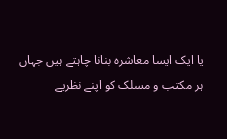یا ایک ایسا معاشرہ بنانا چاہتے ہیں جہاں ہر مکتب و مسلک کو اپنے نظریے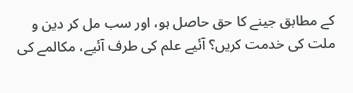کے مطابق جینے کا حق حاصل ہو، اور سب مل کر دین و ملت کی خدمت کریں؟ آئیے علم کی طرف آئیے، مکالمے کی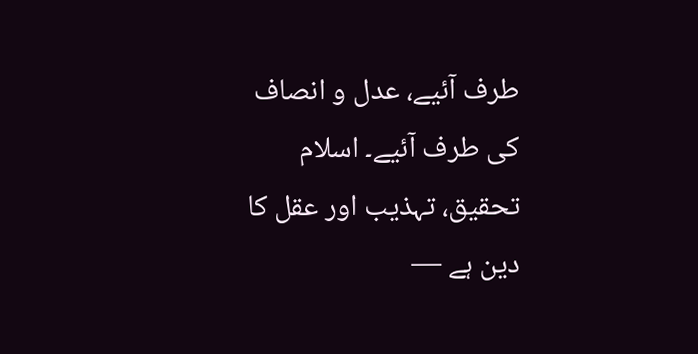طرف آئیے، عدل و انصاف کی طرف آئیے۔ اسلام تحقیق، تہذیب اور عقل کا دین ہے —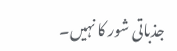جذباتی شور کا نہیں۔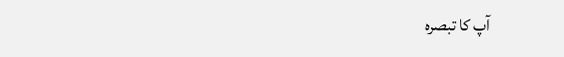آپ کا تبصرہ